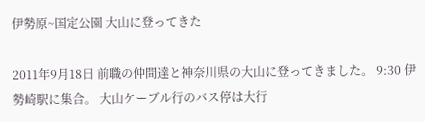伊勢原~国定公園 大山に登ってきた

2011年9月18日 前職の仲間達と神奈川県の大山に登ってきました。 9:30 伊勢崎駅に集合。 大山ケーブル行のバス停は大行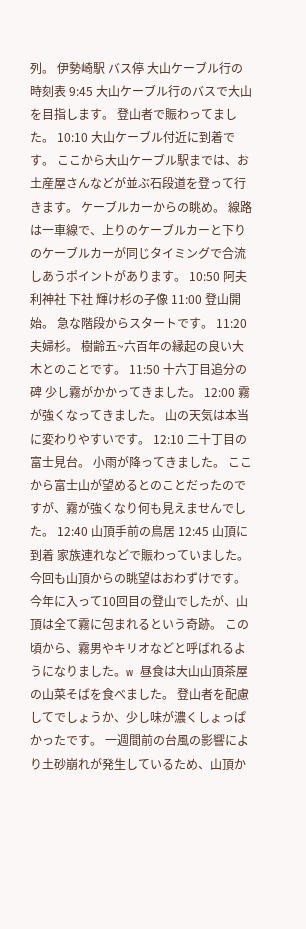列。 伊勢崎駅 バス停 大山ケーブル行の時刻表 9:45 大山ケーブル行のバスで大山を目指します。 登山者で賑わってました。 10:10 大山ケーブル付近に到着です。 ここから大山ケーブル駅までは、お土産屋さんなどが並ぶ石段道を登って行きます。 ケーブルカーからの眺め。 線路は一車線で、上りのケーブルカーと下りのケーブルカーが同じタイミングで合流しあうポイントがあります。 10:50 阿夫利神社 下社 輝け杉の子像 11:00 登山開始。 急な階段からスタートです。 11:20 夫婦杉。 樹齢五~六百年の縁起の良い大木とのことです。 11:50 十六丁目追分の碑 少し霧がかかってきました。 12:00 霧が強くなってきました。 山の天気は本当に変わりやすいです。 12:10 二十丁目の富士見台。 小雨が降ってきました。 ここから富士山が望めるとのことだったのですが、霧が強くなり何も見えませんでした。 12:40 山頂手前の鳥居 12:45 山頂に到着 家族連れなどで賑わっていました。 今回も山頂からの眺望はおわずけです。 今年に入って10回目の登山でしたが、山頂は全て霧に包まれるという奇跡。 この頃から、霧男やキリオなどと呼ばれるようになりました。w 昼食は大山山頂茶屋の山菜そばを食べました。 登山者を配慮してでしょうか、少し味が濃くしょっぱかったです。 一週間前の台風の影響により土砂崩れが発生しているため、山頂か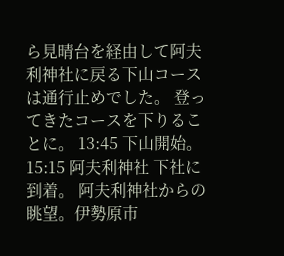ら見晴台を経由して阿夫利神社に戻る下山コースは通行止めでした。 登ってきたコースを下りることに。 13:45 下山開始。 15:15 阿夫利神社 下社に到着。 阿夫利神社からの眺望。伊勢原市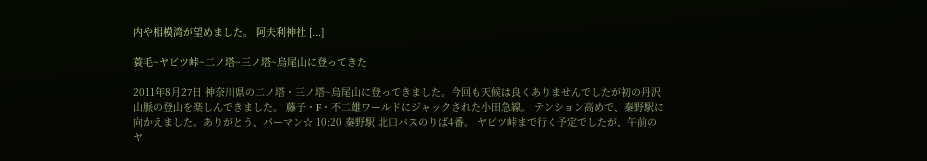内や相模湾が望めました。 阿夫利神社 [...]

蓑毛~ヤビツ峠~二ノ塔~三ノ塔~烏尾山に登ってきた

2011年8月27日 神奈川県の二ノ塔・三ノ塔~烏尾山に登ってきました。今回も天候は良くありませんでしたが初の丹沢山脈の登山を楽しんできました。 藤子・F・不二雄ワールドにジャックされた小田急線。 テンション高めで、秦野駅に向かえました。ありがとう、パーマン☆ 10:20 秦野駅 北口バスのりば4番。 ヤビツ峠まで行く予定でしたが、午前のヤ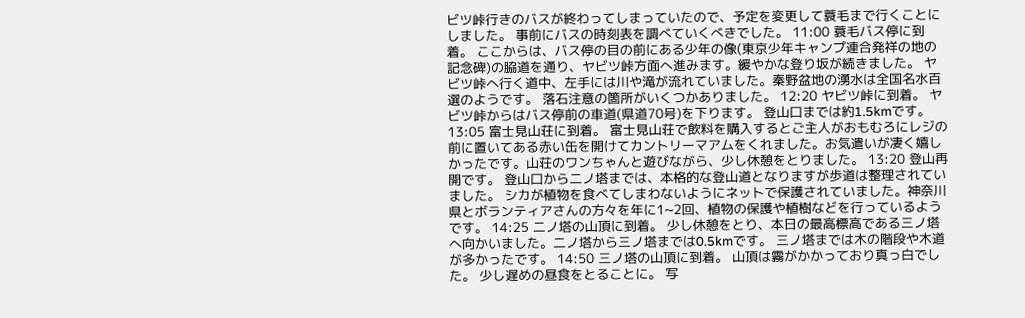ビツ峠行きのバスが終わってしまっていたので、予定を変更して蓑毛まで行くことにしました。 事前にバスの時刻表を調べていくべきでした。 11:00 蓑毛バス停に到着。 ここからは、バス停の目の前にある少年の像(東京少年キャンプ連合発祥の地の記念碑)の脇道を通り、ヤビツ峠方面へ進みます。緩やかな登り坂が続きました。 ヤビツ峠へ行く道中、左手には川や滝が流れていました。秦野盆地の湧水は全国名水百選のようです。 落石注意の箇所がいくつかありました。 12:20 ヤビツ峠に到着。 ヤビツ峠からはバス停前の車道(県道70号)を下ります。 登山口までは約1.5kmです。 13:05 富士見山荘に到着。 富士見山荘で飲料を購入するとご主人がおもむろにレジの前に置いてある赤い缶を開けてカントリーマアムをくれました。お気遣いが凄く嬉しかったです。山荘のワンちゃんと遊びながら、少し休憩をとりました。 13:20 登山再開です。 登山口から二ノ塔までは、本格的な登山道となりますが歩道は整理されていました。 シカが植物を食べてしまわないようにネットで保護されていました。神奈川県とボランティアさんの方々を年に1~2回、植物の保護や植樹などを行っているようです。 14:25 二ノ塔の山頂に到着。 少し休憩をとり、本日の最高標高である三ノ塔へ向かいました。二ノ塔から三ノ塔までは0.5kmです。 三ノ塔までは木の階段や木道が多かったです。 14:50 三ノ塔の山頂に到着。 山頂は霧がかかっており真っ白でした。 少し遅めの昼食をとることに。 写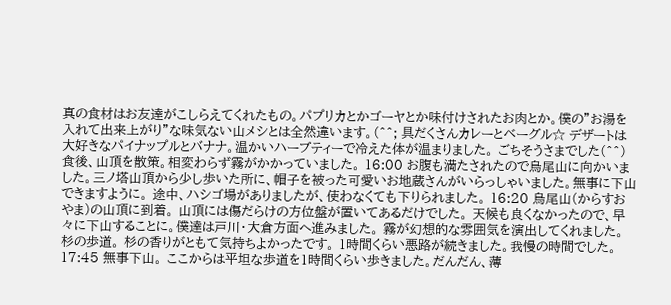真の食材はお友達がこしらえてくれたもの。パプリカとかゴーヤとか味付けされたお肉とか。僕の”お湯を入れて出来上がり”な味気ない山メシとは全然違います。(^^; 具だくさんカレーとベーグル☆ デザートは大好きなパイナップルとバナナ。温かいハーブティーで冷えた体が温まりました。 ごちそうさまでした(^^) 食後、山頂を散策。相変わらず霧がかかっていました。 16:00 お腹も満たされたので烏尾山に向かいました。三ノ塔山頂から少し歩いた所に、帽子を被った可愛いお地蔵さんがいらっしゃいました。無事に下山できますように。 途中、ハシゴ場がありましたが、使わなくても下りられました。 16:20 烏尾山(からすおやま)の山頂に到着。 山頂には傷だらけの方位盤が置いてあるだけでした。 天候も良くなかったので、早々に下山することに。僕達は戸川・大倉方面へ進みました。 霧が幻想的な雰囲気を演出してくれました。 杉の歩道。 杉の香りがともて気持ちよかったです。 1時間くらい悪路が続きました。我慢の時間でした。 17:45 無事下山。 ここからは平坦な歩道を1時間くらい歩きました。だんだん、薄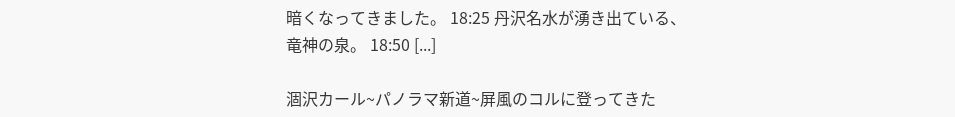暗くなってきました。 18:25 丹沢名水が湧き出ている、竜神の泉。 18:50 [...]

涸沢カール~パノラマ新道~屏風のコルに登ってきた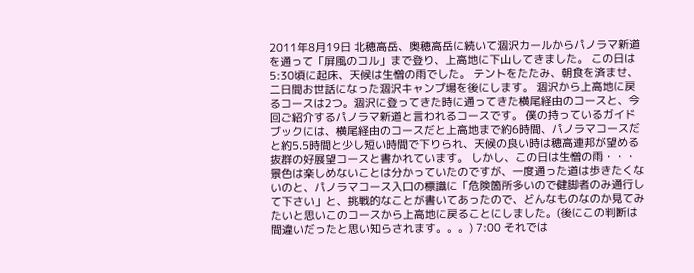2011年8月19日 北穂高岳、奥穂高岳に続いて涸沢カールからパノラマ新道を通って「屏風のコル」まで登り、上高地に下山してきました。 この日は5:30頃に起床、天候は生憎の雨でした。 テントをたたみ、朝食を済ませ、二日間お世話になった涸沢キャンプ場を後にします。 涸沢から上高地に戻るコースは2つ。涸沢に登ってきた時に通ってきた横尾経由のコースと、今回ご紹介するパノラマ新道と言われるコースです。 僕の持っているガイドブックには、横尾経由のコースだと上高地まで約6時間、パノラマコースだと約5.5時間と少し短い時間で下りられ、天候の良い時は穂高連邦が望める抜群の好展望コースと書かれています。 しかし、この日は生憎の雨・・・ 景色は楽しめないことは分かっていたのですが、一度通った道は歩きたくないのと、パノラマコース入口の標識に「危険箇所多いので健脚者のみ通行して下さい」と、挑戦的なことが書いてあったので、どんなものなのか見てみたいと思いこのコースから上高地に戻ることにしました。(後にこの判断は間違いだったと思い知らされます。。。) 7:00 それでは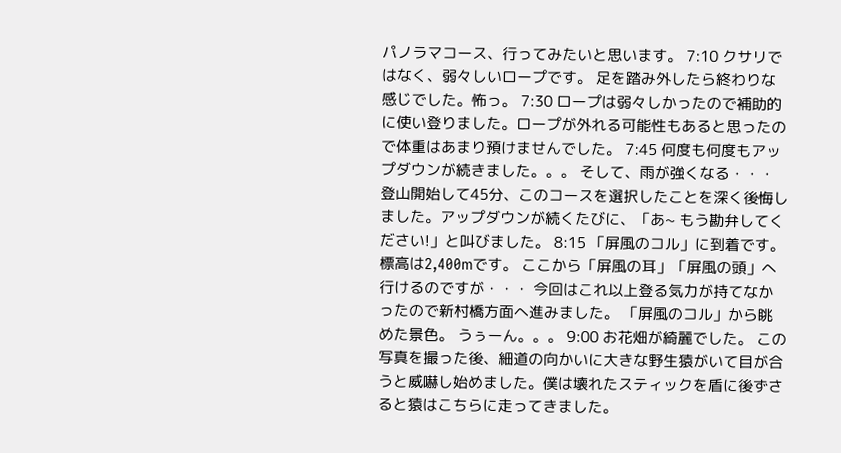パノラマコース、行ってみたいと思います。 7:10 クサリではなく、弱々しいロープです。 足を踏み外したら終わりな感じでした。怖っ。 7:30 ロープは弱々しかったので補助的に使い登りました。ロープが外れる可能性もあると思ったので体重はあまり預けませんでした。 7:45 何度も何度もアップダウンが続きました。。。 そして、雨が強くなる・・・ 登山開始して45分、このコースを選択したことを深く後悔しました。アップダウンが続くたびに、「あ~ もう勘弁してください!」と叫びました。 8:15 「屏風のコル」に到着です。標高は2,400mです。 ここから「屏風の耳」「屏風の頭」へ行けるのですが・・・ 今回はこれ以上登る気力が持てなかったので新村橋方面へ進みました。 「屏風のコル」から眺めた景色。 うぅーん。。。 9:00 お花畑が綺麗でした。 この写真を撮った後、細道の向かいに大きな野生猿がいて目が合うと威嚇し始めました。僕は壊れたスティックを盾に後ずさると猿はこちらに走ってきました。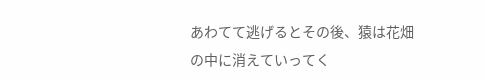あわてて逃げるとその後、猿は花畑の中に消えていってく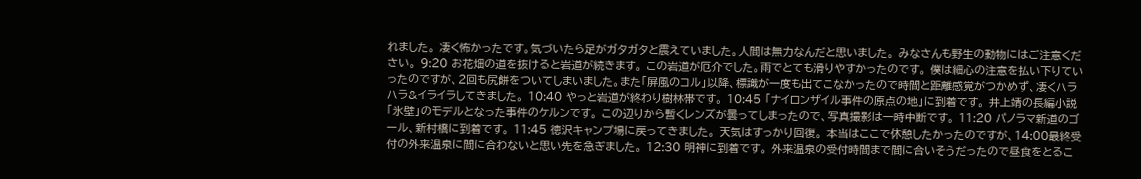れました。 凄く怖かったです。気づいたら足がガタガタと震えていました。人間は無力なんだと思いました。 みなさんも野生の動物にはご注意ください。 9:20 お花畑の道を抜けると岩道が続きます。 この岩道が厄介でした。雨でとても滑りやすかったのです。 僕は細心の注意を払い下りていったのですが、2回も尻餅をついてしまいました。また「屏風のコル」以降、標識が一度も出てこなかったので時間と距離感覚がつかめず、凄くハラハラ&イライラしてきました。 10:40 やっと岩道が終わり樹林帯です。 10:45 「ナイロンザイル事件の原点の地」に到着です。 井上靖の長編小説「氷壁」のモデルとなった事件のケルンです。 この辺りから暫くレンズが曇ってしまったので、写真撮影は一時中断です。 11:20 パノラマ新道のゴール、新村橋に到着です。 11:45 徳沢キャンプ場に戻ってきました。 天気はすっかり回復。 本当はここで休憩したかったのですが、14:00最終受付の外来温泉に間に合わないと思い先を急ぎました。 12:30 明神に到着です。 外来温泉の受付時間まで間に合いそうだったので昼食をとるこ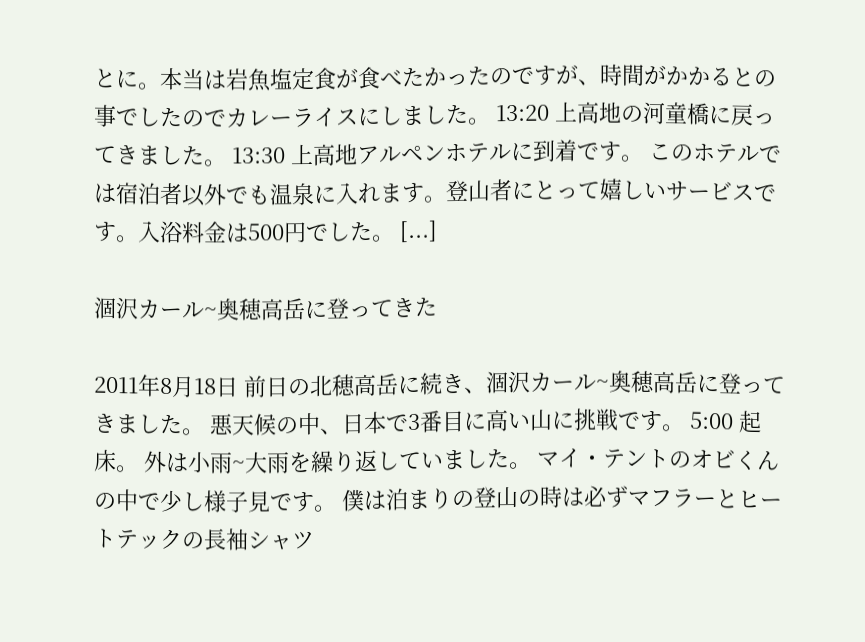とに。本当は岩魚塩定食が食べたかったのですが、時間がかかるとの事でしたのでカレーライスにしました。 13:20 上高地の河童橋に戻ってきました。 13:30 上高地アルペンホテルに到着です。 このホテルでは宿泊者以外でも温泉に入れます。登山者にとって嬉しいサービスです。入浴料金は500円でした。 [...]

涸沢カール~奥穂高岳に登ってきた

2011年8月18日 前日の北穂高岳に続き、涸沢カール~奥穂高岳に登ってきました。 悪天候の中、日本で3番目に高い山に挑戦です。 5:00 起床。 外は小雨~大雨を繰り返していました。 マイ・テントのオビくんの中で少し様子見です。 僕は泊まりの登山の時は必ずマフラーとヒートテックの長袖シャツ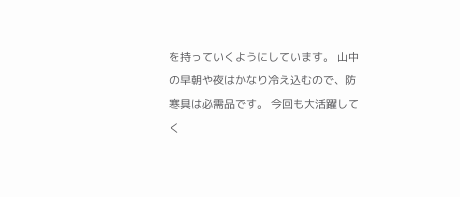を持っていくようにしています。 山中の早朝や夜はかなり冷え込むので、防寒具は必需品です。 今回も大活躍してく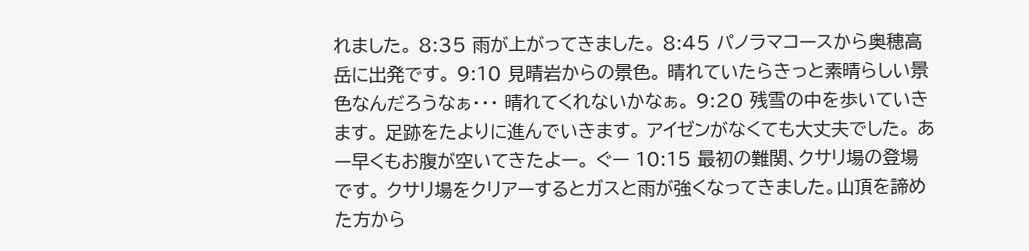れました。 8:35 雨が上がってきました。 8:45 パノラマコースから奥穂高岳に出発です。 9:10 見晴岩からの景色。 晴れていたらきっと素晴らしい景色なんだろうなぁ・・・ 晴れてくれないかなぁ。 9:20 残雪の中を歩いていきます。 足跡をたよりに進んでいきます。 アイゼンがなくても大丈夫でした。 あー早くもお腹が空いてきたよー。 ぐー 10:15 最初の難関、クサリ場の登場です。 クサリ場をクリアーするとガスと雨が強くなってきました。山頂を諦めた方から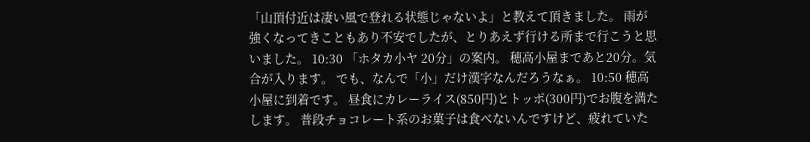「山頂付近は凄い風で登れる状態じゃないよ」と教えて頂きました。 雨が強くなってきこともあり不安でしたが、とりあえず行ける所まで行こうと思いました。 10:30 「ホタカ小ヤ 20分」の案内。 穂高小屋まであと20分。気合が入ります。 でも、なんで「小」だけ漢字なんだろうなぁ。 10:50 穂高小屋に到着です。 昼食にカレーライス(850円)とトッポ(300円)でお腹を満たします。 普段チョコレート系のお菓子は食べないんですけど、疲れていた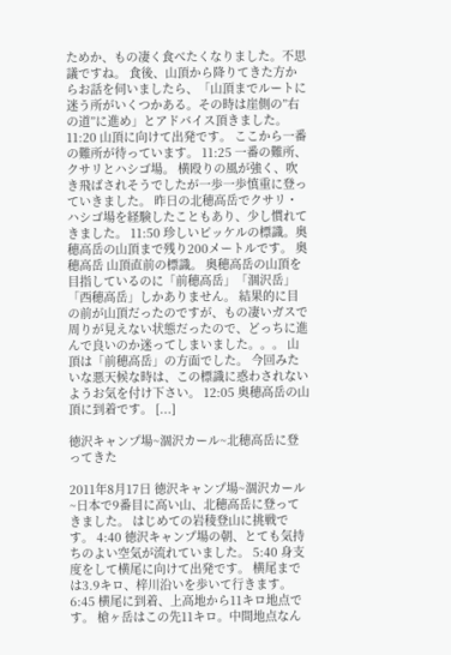ためか、もの凄く食べたくなりました。不思議ですね。 食後、山頂から降りてきた方からお話を伺いましたら、「山頂までルートに迷う所がいくつかある。その時は崖側の”右の道”に進め」とアドバイス頂きました。 11:20 山頂に向けて出発です。 ここから一番の難所が待っています。 11:25 一番の難所、クサリとハシゴ場。 横殴りの風が強く、吹き飛ばされそうでしたが一歩一歩慎重に登っていきました。 昨日の北穂高岳でクサリ・ハシゴ場を経験したこともあり、少し慣れてきました。 11:50 珍しいピッケルの標識。奥穂高岳の山頂まで残り200メートルです。 奥穂高岳 山頂直前の標識。 奥穂高岳の山頂を目指しているのに「前穂高岳」「涸沢岳」「西穂高岳」しかありません。 結果的に目の前が山頂だったのですが、もの凄いガスで周りが見えない状態だったので、どっちに進んで良いのか迷ってしまいました。。。 山頂は「前穂高岳」の方面でした。 今回みたいな悪天候な時は、この標識に惑わされないようお気を付け下さい。 12:05 奥穂高岳の山頂に到着です。 [...]

徳沢キャンプ場~涸沢カール~北穂高岳に登ってきた

2011年8月17日 徳沢キャンプ場~涸沢カール~日本で9番目に高い山、北穂高岳に登ってきました。 はじめての岩稜登山に挑戦です。 4:40 徳沢キャンプ場の朝、とても気持ちのよい空気が流れていました。 5:40 身支度をして横尾に向けて出発です。 横尾までは3.9キロ、梓川沿いを歩いて行きます。 6:45 横尾に到着、上高地から11キロ地点です。 槍ヶ岳はこの先11キロ。中間地点なん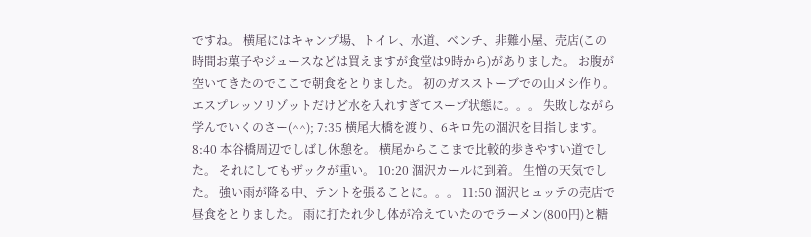ですね。 横尾にはキャンプ場、トイレ、水道、ベンチ、非難小屋、売店(この時間お菓子やジュースなどは買えますが食堂は9時から)がありました。 お腹が空いてきたのでここで朝食をとりました。 初のガスストーブでの山メシ作り。 エスプレッソリゾットだけど水を入れすぎてスープ状態に。。。 失敗しながら学んでいくのさー(^^); 7:35 横尾大橋を渡り、6キロ先の涸沢を目指します。 8:40 本谷橋周辺でしばし休憩を。 横尾からここまで比較的歩きやすい道でした。 それにしてもザックが重い。 10:20 涸沢カールに到着。 生憎の天気でした。 強い雨が降る中、テントを張ることに。。。 11:50 涸沢ヒュッテの売店で昼食をとりました。 雨に打たれ少し体が冷えていたのでラーメン(800円)と糖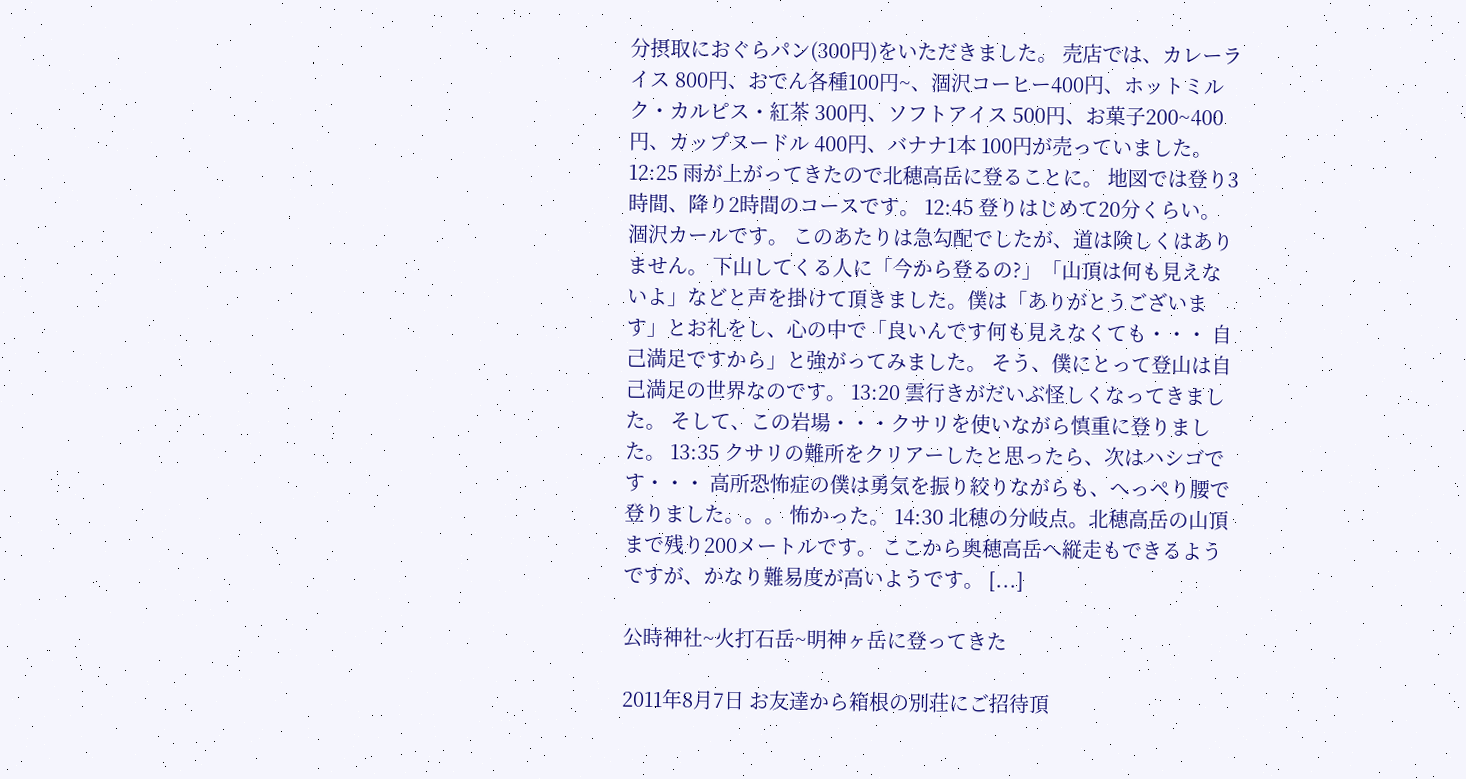分摂取におぐらパン(300円)をいただきました。 売店では、カレーライス 800円、おでん各種100円~、涸沢コーヒー400円、ホットミルク・カルピス・紅茶 300円、ソフトアイス 500円、お菓子200~400円、カップヌードル 400円、バナナ1本 100円が売っていました。 12:25 雨が上がってきたので北穂高岳に登ることに。 地図では登り3時間、降り2時間のコースです。 12:45 登りはじめて20分くらい。 涸沢カールです。 このあたりは急勾配でしたが、道は険しくはありません。 下山してくる人に「今から登るの?」「山頂は何も見えないよ」などと声を掛けて頂きました。僕は「ありがとうございます」とお礼をし、心の中で「良いんです何も見えなくても・・・ 自己満足ですから」と強がってみました。 そう、僕にとって登山は自己満足の世界なのです。 13:20 雲行きがだいぶ怪しくなってきました。 そして、この岩場・・・クサリを使いながら慎重に登りました。 13:35 クサリの難所をクリアーしたと思ったら、次はハシゴです・・・ 高所恐怖症の僕は勇気を振り絞りながらも、へっぺり腰で登りました。。。 怖かった。 14:30 北穂の分岐点。北穂高岳の山頂まで残り200メートルです。 ここから奥穂高岳へ縦走もできるようですが、かなり難易度が高いようです。 [...]

公時神社~火打石岳~明神ヶ岳に登ってきた

2011年8月7日 お友達から箱根の別荘にご招待頂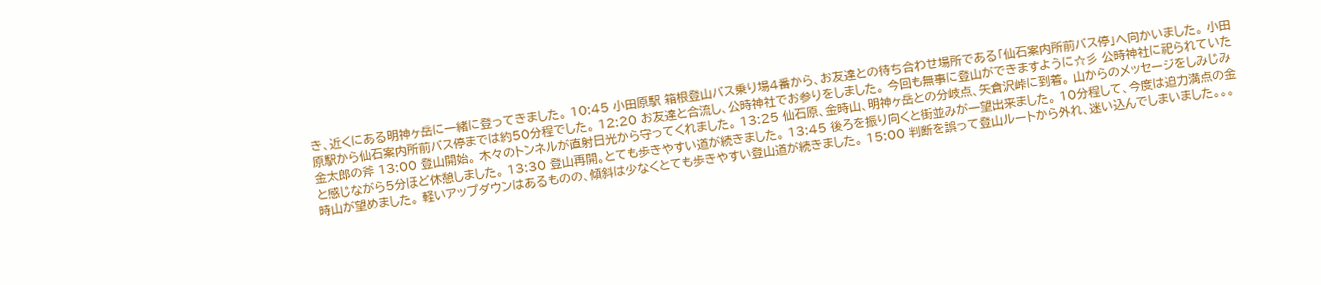き、近くにある明神ヶ岳に一緒に登ってきました。 10:45 小田原駅 箱根登山バス乗り場4番から、お友達との待ち合わせ場所である「仙石案内所前バス停」へ向かいました。 小田原駅から仙石案内所前バス停までは約50分程でした。 12:20 お友達と合流し、公時神社でお参りをしました。 今回も無事に登山ができますように☆彡 公時神社に祀られていた金太郎の斧 13:00 登山開始。 木々のトンネルが直射日光から守ってくれました。 13:25 仙石原、金時山、明神ヶ岳との分岐点、矢倉沢峠に到着。 山からのメッセージをしみじみと感じながら5分ほど休憩しました。 13:30 登山再開。とても歩きやすい道が続きました。 13:45 後ろを振り向くと街並みが一望出来ました。 10分程して、今度は迫力満点の金時山が望めました。 軽いアップダウンはあるものの、傾斜は少なくとても歩きやすい登山道が続きました。 15:00 判断を誤って登山ルートから外れ、迷い込んでしまいました。。。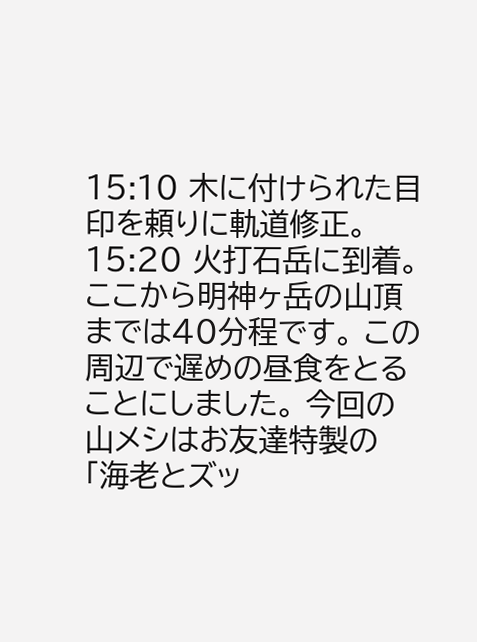15:10 木に付けられた目印を頼りに軌道修正。 15:20 火打石岳に到着。 ここから明神ヶ岳の山頂までは40分程です。 この周辺で遅めの昼食をとることにしました。 今回の山メシはお友達特製の「海老とズッ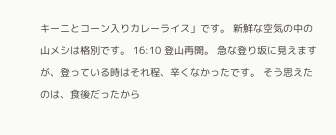キーニとコーン入りカレーライス」です。 新鮮な空気の中の山メシは格別です。 16:10 登山再開。 急な登り坂に見えますが、登っている時はそれ程、辛くなかったです。 そう思えたのは、食後だったから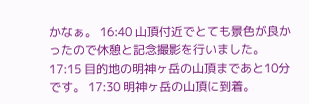かなぁ。 16:40 山頂付近でとても景色が良かったので休憩と記念撮影を行いました。 17:15 目的地の明神ヶ岳の山頂まであと10分です。 17:30 明神ヶ岳の山頂に到着。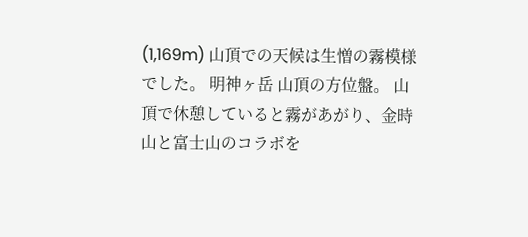(1,169m) 山頂での天候は生憎の霧模様でした。 明神ヶ岳 山頂の方位盤。 山頂で休憩していると霧があがり、金時山と富士山のコラボを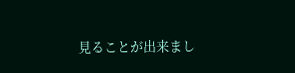見ることが出来まし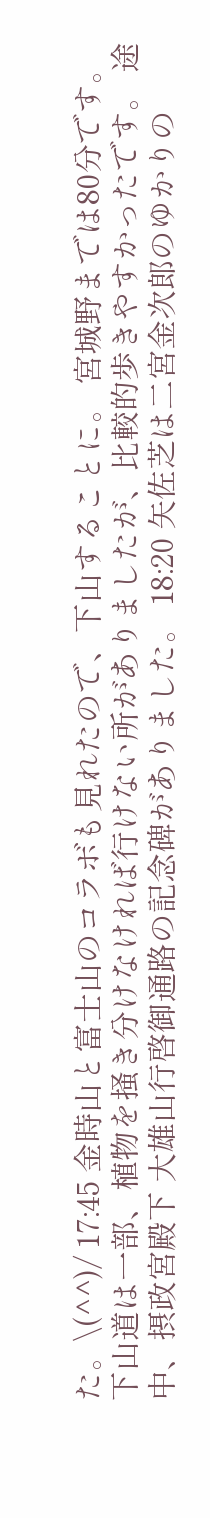た。\(^^)/ 17:45 金時山と富士山のコラボも見れたので、下山することに。 宮城野までは80分です。 下山道は一部、植物を掻き分けなければ行けない所がありましたが、比較的歩きやすかったです。 途中、摂政宮殿下 大雄山行啓御通路の記念碑がありました。 18:20 矢佐芝は二宮金次郎のゆかりの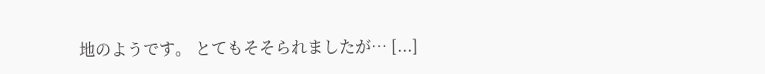地のようです。 とてもそそられましたが… [...]